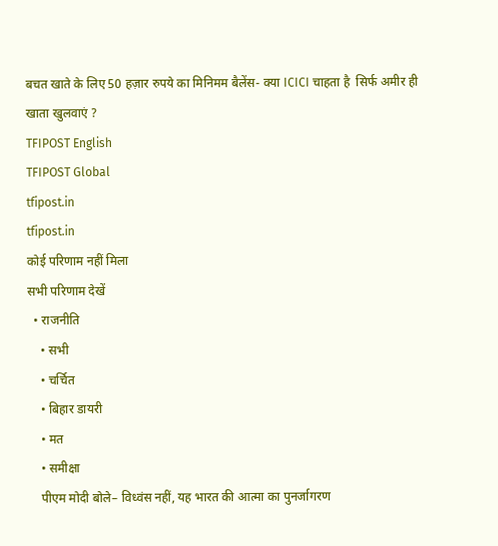बचत खाते के लिए 50 हज़ार रुपये का मिनिमम बैलेंस- क्या ICICI चाहता है  सिर्फ अमीर ही खाता खुलवाएं ?
TFIPOST English
TFIPOST Global
tfipost.in
tfipost.in
कोई परिणाम नहीं मिला
सभी परिणाम देखें
  • राजनीति
    • सभी
    • चर्चित
    • बिहार डायरी
    • मत
    • समीक्षा
    पीएम मोदी बोले– विध्वंस नहीं, यह भारत की आत्मा का पुनर्जागरण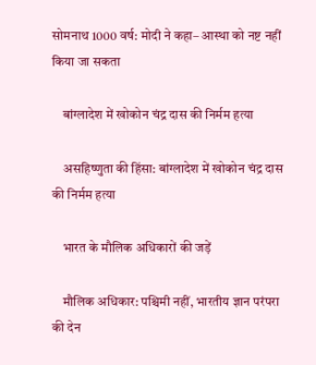सोमनाथ 1000 वर्ष: मोदी ने कहा– आस्था को नष्ट नहीं किया जा सकता

    बांग्लादेश में खोकोन चंद्र दास की निर्मम हत्या

    असहिष्णुता की हिंसा: बांग्लादेश में खोकोन चंद्र दास की निर्मम हत्या

    भारत के मौलिक अधिकारों की जड़ें

    मौलिक अधिकार: पश्चिमी नहीं, भारतीय ज्ञान परंपरा की देन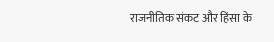राजनीतिक संकट और हिंसा के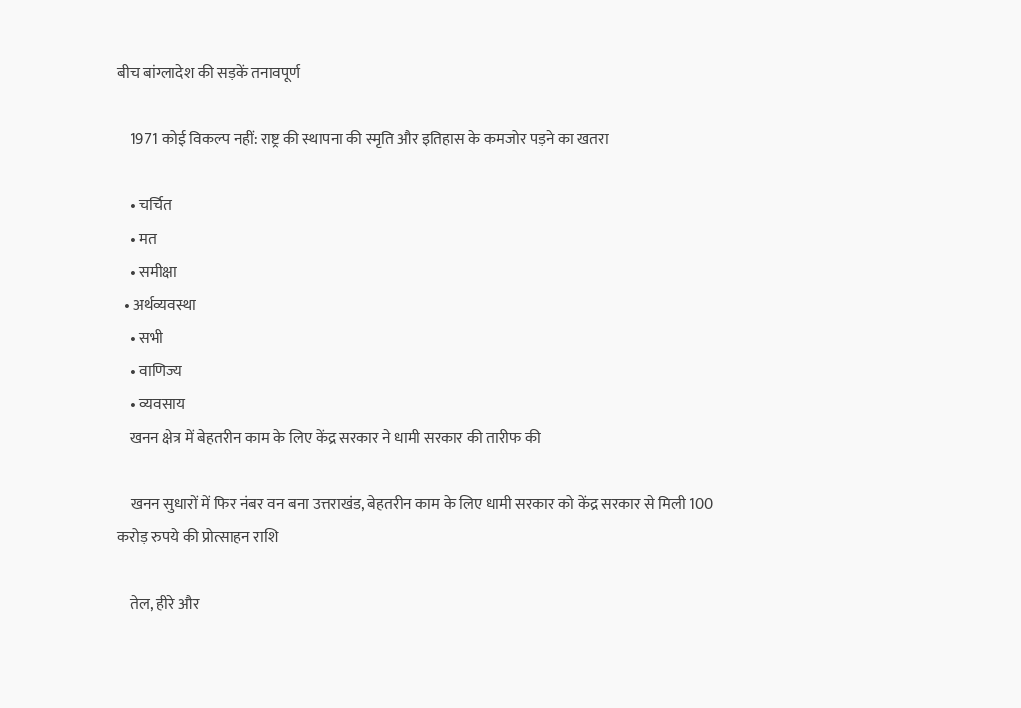बीच बांग्लादेश की सड़कें तनावपूर्ण

    1971 कोई विकल्प नहीं: राष्ट्र की स्थापना की स्मृति और इतिहास के कमजोर पड़ने का खतरा

    • चर्चित
    • मत
    • समीक्षा
  • अर्थव्यवस्था
    • सभी
    • वाणिज्य
    • व्यवसाय
    खनन क्षेत्र में बेहतरीन काम के लिए केंद्र सरकार ने धामी सरकार की तारीफ की

    खनन सुधारों में फिर नंबर वन बना उत्तराखंड, बेहतरीन काम के लिए धामी सरकार को केंद्र सरकार से मिली 100 करोड़ रुपये की प्रोत्साहन राशि

    तेल, हीरे और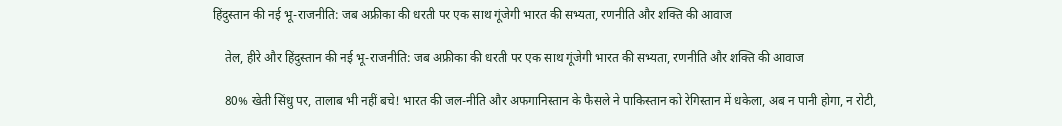हिंदुस्तान की नई भू-राजनीति: जब अफ्रीका की धरती पर एक साथ गूंजेगी भारत की सभ्यता, रणनीति और शक्ति की आवाज

    तेल, हीरे और हिंदुस्तान की नई भू-राजनीति: जब अफ्रीका की धरती पर एक साथ गूंजेगी भारत की सभ्यता, रणनीति और शक्ति की आवाज

    80% खेती सिंधु पर, तालाब भी नहीं बचे! भारत की जल-नीति और अफगानिस्तान के फैसले ने पाकिस्तान को रेगिस्तान में धकेला, अब न पानी होगा, न रोटी,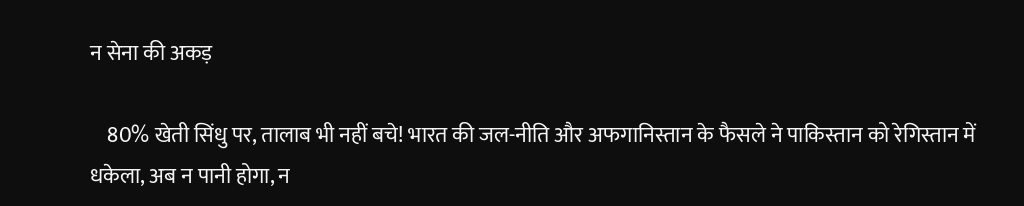न सेना की अकड़

    80% खेती सिंधु पर, तालाब भी नहीं बचे! भारत की जल-नीति और अफगानिस्तान के फैसले ने पाकिस्तान को रेगिस्तान में धकेला, अब न पानी होगा, न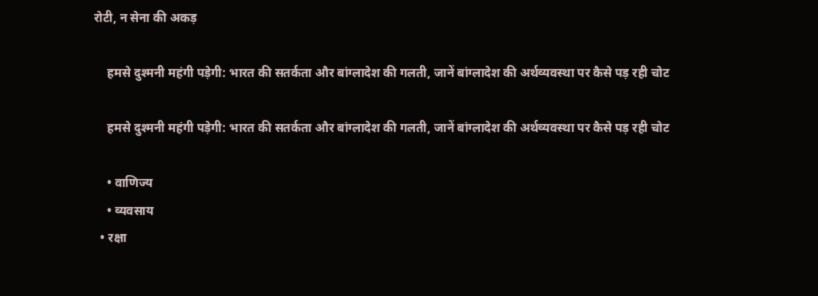रोटी, न सेना की अकड़

    हमसे दुश्मनी महंगी पड़ेगी: भारत की सतर्कता और बांग्लादेश की गलती, जानें बांग्लादेश की अर्थव्यवस्था पर कैसे पड़ रही चोट

    हमसे दुश्मनी महंगी पड़ेगी: भारत की सतर्कता और बांग्लादेश की गलती, जानें बांग्लादेश की अर्थव्यवस्था पर कैसे पड़ रही चोट

    • वाणिज्य
    • व्यवसाय
  • रक्षा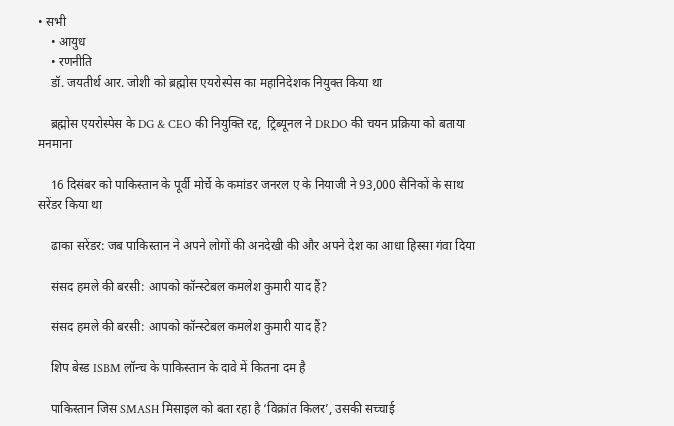• सभी
    • आयुध
    • रणनीति
    डॉ. जयतीर्थ आर. जोशी को ब्रह्मोस एयरोस्पेस का महानिदेशक नियुक्त किया था

    ब्रह्मोस एयरोस्पेस के DG & CEO की नियुक्ति रद्द,  ट्रिब्यूनल ने DRDO की चयन प्रक्रिया को बताया मनमाना

    16 दिसंबर को पाकिस्तान के पूर्वी मोर्चे के कमांडर जनरल ए के नियाजी ने 93,000 सैनिकों के साथ सरेंडर किया था

    ढाका सरेंडर: जब पाकिस्तान ने अपने लोगों की अनदेखी की और अपने देश का आधा हिस्सा गंवा दिया

    संसद हमले की बरसी: आपको कॉन्स्टेबल कमलेश कुमारी याद हैं?

    संसद हमले की बरसी: आपको कॉन्स्टेबल कमलेश कुमारी याद हैं?

    शिप बेस्ड ISBM लॉन्च के पाकिस्तान के दावे में कितना दम है

    पाकिस्तान जिस SMASH मिसाइल को बता रहा है ‘विक्रांत किलर’, उसकी सच्चाई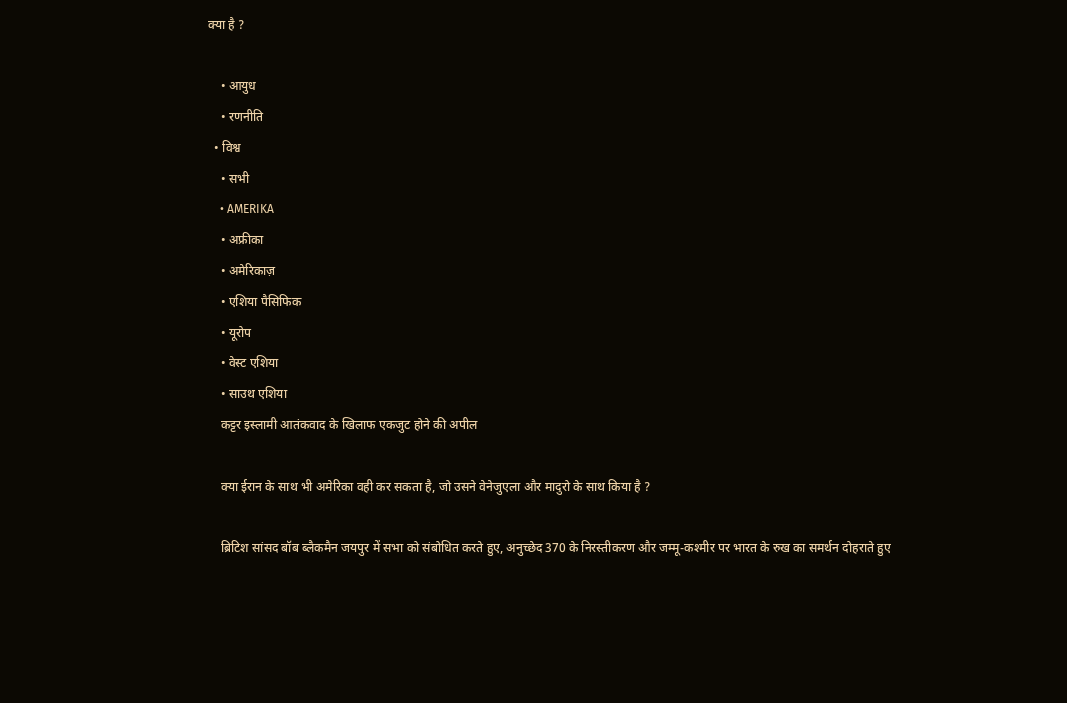क्या है ?

    • आयुध
    • रणनीति
  • विश्व
    • सभी
    • AMERIKA
    • अफ्रीका
    • अमेरिकाज़
    • एशिया पैसिफिक
    • यूरोप
    • वेस्ट एशिया
    • साउथ एशिया
    कट्टर इस्लामी आतंकवाद के खिलाफ एकजुट होने की अपील

    क्या ईरान के साथ भी अमेरिका वही कर सकता है, जो उसने वेनेजुएला और मादुरो के साथ किया है ?

    ब्रिटिश सांसद बॉब ब्लैकमैन जयपुर में सभा को संबोधित करते हुए, अनुच्छेद 370 के निरस्तीकरण और जम्मू-कश्मीर पर भारत के रुख का समर्थन दोहराते हुए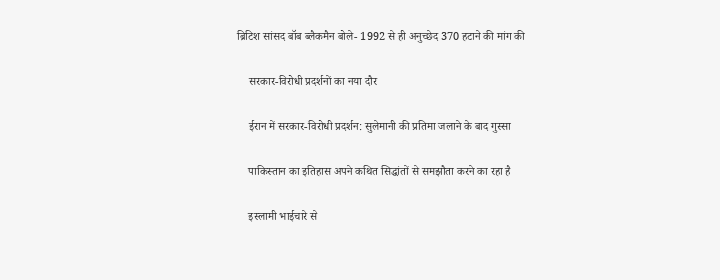ब्रिटिश सांसद बॉब ब्लैकमैन बोले- 1992 से ही अनुच्छेद 370 हटाने की मांग की

    सरकार-विरोधी प्रदर्शनों का नया दौर

    ईरान में सरकार-विरोधी प्रदर्शन: सुलेमानी की प्रतिमा जलाने के बाद गुस्सा

    पाकिस्तान का इतिहास अपने कथित सिद्धांतों से समझौता करने का रहा है

    इस्लामी भाईचारे से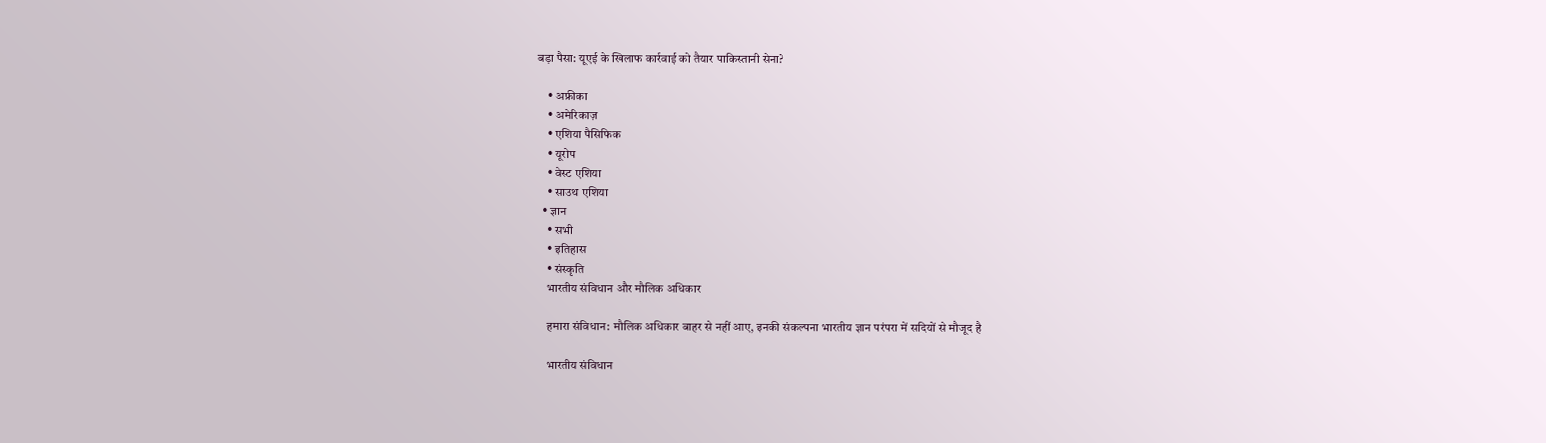बड़ा पैसा: यूएई के खिलाफ कार्रवाई को तैयार पाकिस्तानी सेना?

    • अफ्रीका
    • अमेरिकाज़
    • एशिया पैसिफिक
    • यूरोप
    • वेस्ट एशिया
    • साउथ एशिया
  • ज्ञान
    • सभी
    • इतिहास
    • संस्कृति
    भारतीय संविधान और मौलिक अधिकार

    हमारा संविधान: मौलिक अधिकार बाहर से नहीं आए, इनकी संकल्पना भारतीय ज्ञान परंपरा में सदियों से मौजूद है

    भारतीय संविधान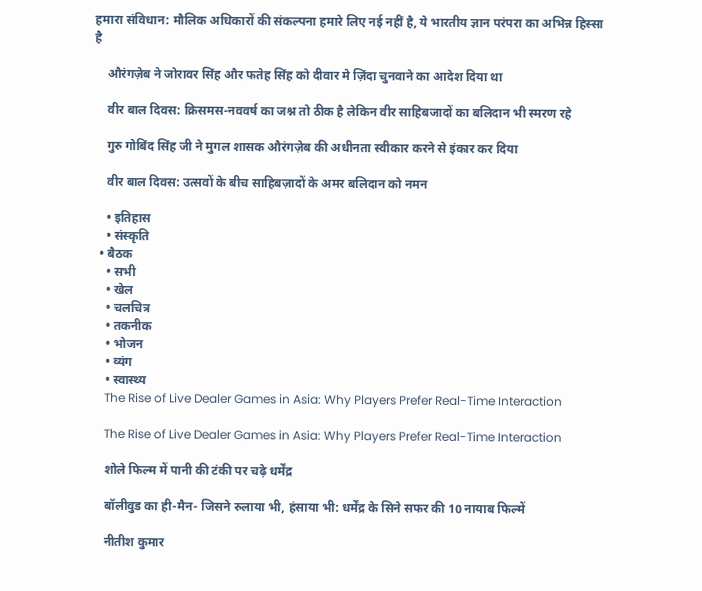हमारा संविधान: मौलिक अधिकारों की संकल्पना हमारे लिए नई नहीं है, ये भारतीय ज्ञान परंपरा का अभिन्न हिस्सा है

    औरंगज़ेब ने जोरावर सिंह और फतेह सिंह को दीवार मे ज़िंदा चुनवाने का आदेश दिया था

    वीर बाल दिवस: क्रिसमस-नववर्ष का जश्न तो ठीक है लेकिन वीर साहिबजादों का बलिदान भी स्मरण रहे

    गुरु गोबिंद सिंह जी ने मुगल शासक औरंगज़ेब की अधीनता स्वीकार करने से इंकार कर दिया

    वीर बाल दिवस: उत्सवों के बीच साहिबज़ादों के अमर बलिदान को नमन

    • इतिहास
    • संस्कृति
  • बैठक
    • सभी
    • खेल
    • चलचित्र
    • तकनीक
    • भोजन
    • व्यंग
    • स्वास्थ्य
    The Rise of Live Dealer Games in Asia: Why Players Prefer Real-Time Interaction

    The Rise of Live Dealer Games in Asia: Why Players Prefer Real-Time Interaction

    शोले फिल्म में पानी की टंकी पर चढ़े धर्मेंद्र

    बॉलीवुड का ही-मैन- जिसने रुलाया भी, हंसाया भी: धर्मेंद्र के सिने सफर की 10 नायाब फिल्में

    नीतीश कुमार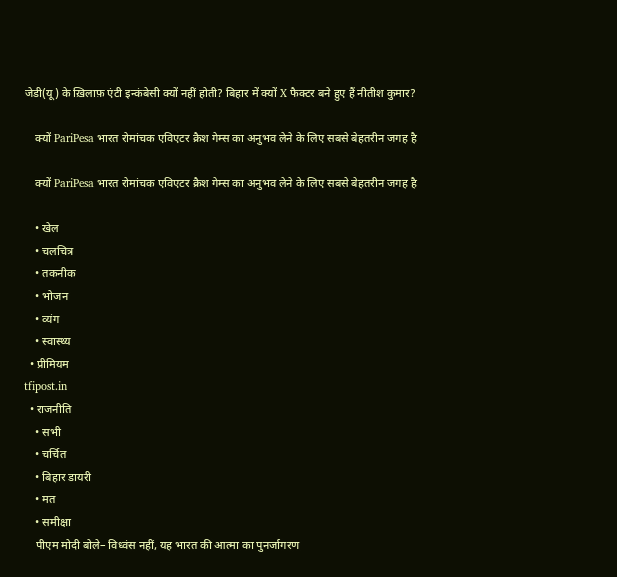जेडी(यू) के ख़िलाफ़ एंटी इन्कंबेसी क्यों नहीं होती? बिहार में क्यों X फैक्टर बने हुए हैं नीतीश कुमार?

    क्यों PariPesa भारत रोमांचक एविएटर क्रैश गेम्स का अनुभव लेने के लिए सबसे बेहतरीन जगह है

    क्यों PariPesa भारत रोमांचक एविएटर क्रैश गेम्स का अनुभव लेने के लिए सबसे बेहतरीन जगह है

    • खेल
    • चलचित्र
    • तकनीक
    • भोजन
    • व्यंग
    • स्वास्थ्य
  • प्रीमियम
tfipost.in
  • राजनीति
    • सभी
    • चर्चित
    • बिहार डायरी
    • मत
    • समीक्षा
    पीएम मोदी बोले– विध्वंस नहीं, यह भारत की आत्मा का पुनर्जागरण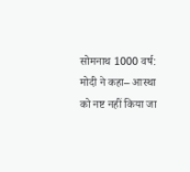सोमनाथ 1000 वर्ष: मोदी ने कहा– आस्था को नष्ट नहीं किया जा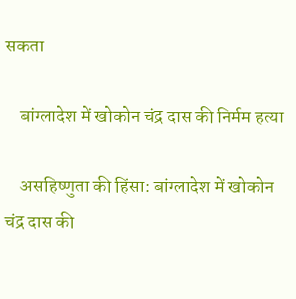सकता

    बांग्लादेश में खोकोन चंद्र दास की निर्मम हत्या

    असहिष्णुता की हिंसा: बांग्लादेश में खोकोन चंद्र दास की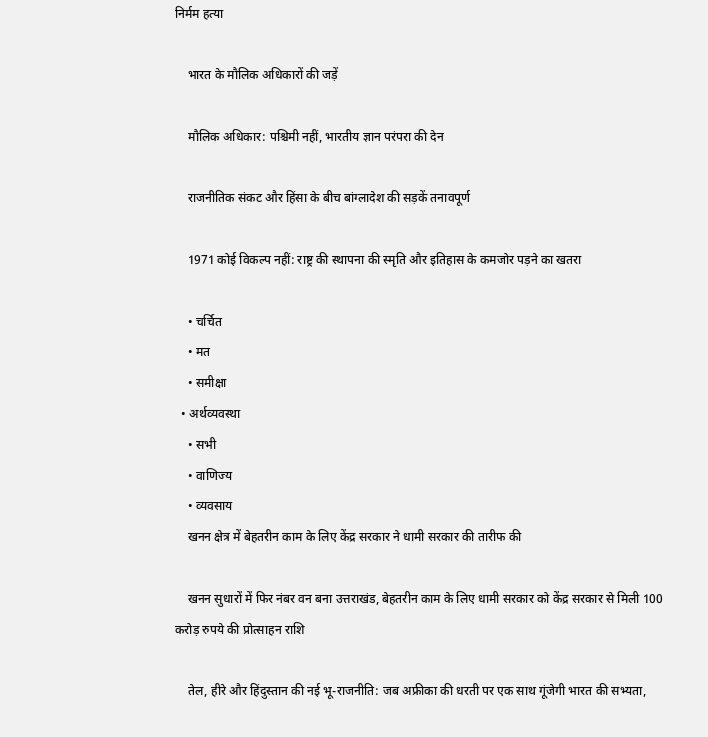निर्मम हत्या

    भारत के मौलिक अधिकारों की जड़ें

    मौलिक अधिकार: पश्चिमी नहीं, भारतीय ज्ञान परंपरा की देन

    राजनीतिक संकट और हिंसा के बीच बांग्लादेश की सड़कें तनावपूर्ण

    1971 कोई विकल्प नहीं: राष्ट्र की स्थापना की स्मृति और इतिहास के कमजोर पड़ने का खतरा

    • चर्चित
    • मत
    • समीक्षा
  • अर्थव्यवस्था
    • सभी
    • वाणिज्य
    • व्यवसाय
    खनन क्षेत्र में बेहतरीन काम के लिए केंद्र सरकार ने धामी सरकार की तारीफ की

    खनन सुधारों में फिर नंबर वन बना उत्तराखंड, बेहतरीन काम के लिए धामी सरकार को केंद्र सरकार से मिली 100 करोड़ रुपये की प्रोत्साहन राशि

    तेल, हीरे और हिंदुस्तान की नई भू-राजनीति: जब अफ्रीका की धरती पर एक साथ गूंजेगी भारत की सभ्यता,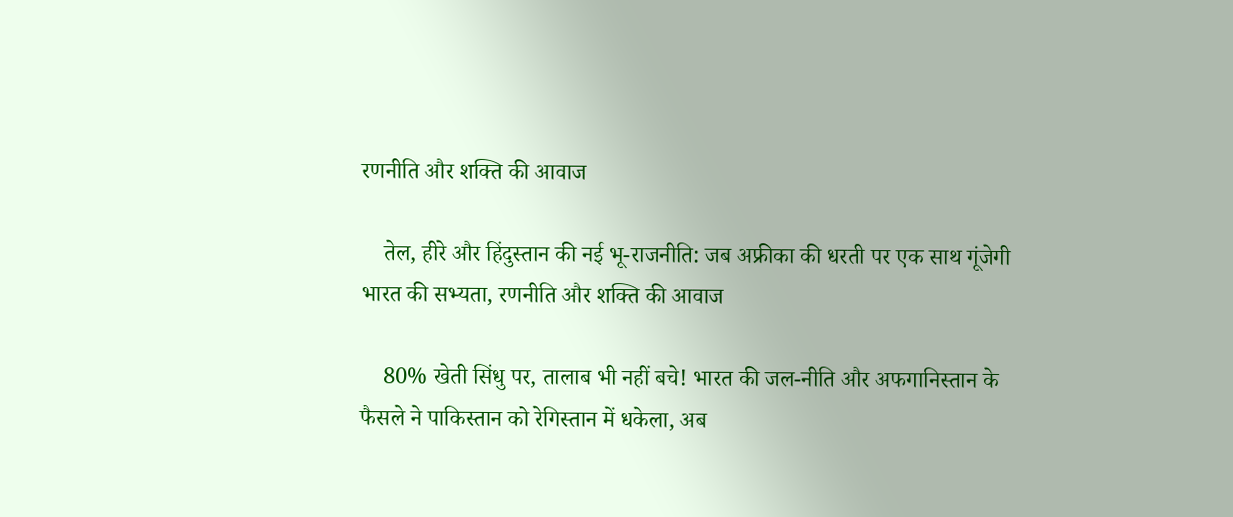रणनीति और शक्ति की आवाज

    तेल, हीरे और हिंदुस्तान की नई भू-राजनीति: जब अफ्रीका की धरती पर एक साथ गूंजेगी भारत की सभ्यता, रणनीति और शक्ति की आवाज

    80% खेती सिंधु पर, तालाब भी नहीं बचे! भारत की जल-नीति और अफगानिस्तान के फैसले ने पाकिस्तान को रेगिस्तान में धकेला, अब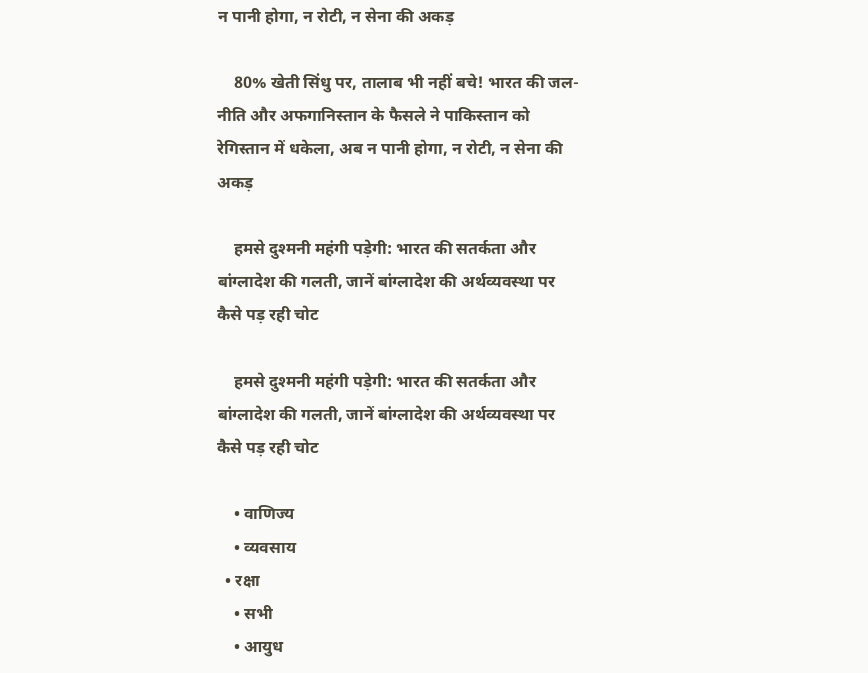न पानी होगा, न रोटी, न सेना की अकड़

    80% खेती सिंधु पर, तालाब भी नहीं बचे! भारत की जल-नीति और अफगानिस्तान के फैसले ने पाकिस्तान को रेगिस्तान में धकेला, अब न पानी होगा, न रोटी, न सेना की अकड़

    हमसे दुश्मनी महंगी पड़ेगी: भारत की सतर्कता और बांग्लादेश की गलती, जानें बांग्लादेश की अर्थव्यवस्था पर कैसे पड़ रही चोट

    हमसे दुश्मनी महंगी पड़ेगी: भारत की सतर्कता और बांग्लादेश की गलती, जानें बांग्लादेश की अर्थव्यवस्था पर कैसे पड़ रही चोट

    • वाणिज्य
    • व्यवसाय
  • रक्षा
    • सभी
    • आयुध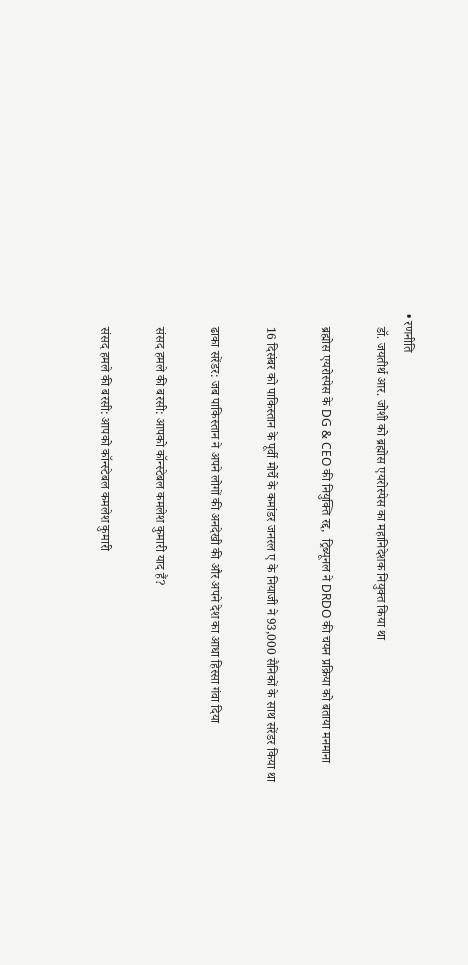• रणनीति
    डॉ. जयतीर्थ आर. जोशी को ब्रह्मोस एयरोस्पेस का महानिदेशक नियुक्त किया था

    ब्रह्मोस एयरोस्पेस के DG & CEO की नियुक्ति रद्द,  ट्रिब्यूनल ने DRDO की चयन प्रक्रिया को बताया मनमाना

    16 दिसंबर को पाकिस्तान के पूर्वी मोर्चे के कमांडर जनरल ए के नियाजी ने 93,000 सैनिकों के साथ सरेंडर किया था

    ढाका सरेंडर: जब पाकिस्तान ने अपने लोगों की अनदेखी की और अपने देश का आधा हिस्सा गंवा दिया

    संसद हमले की बरसी: आपको कॉन्स्टेबल कमलेश कुमारी याद हैं?

    संसद हमले की बरसी: आपको कॉन्स्टेबल कमलेश कुमारी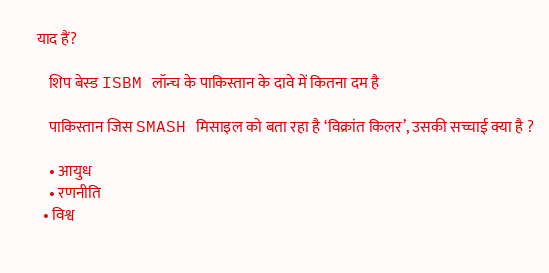याद हैं?

    शिप बेस्ड ISBM लॉन्च के पाकिस्तान के दावे में कितना दम है

    पाकिस्तान जिस SMASH मिसाइल को बता रहा है ‘विक्रांत किलर’, उसकी सच्चाई क्या है ?

    • आयुध
    • रणनीति
  • विश्व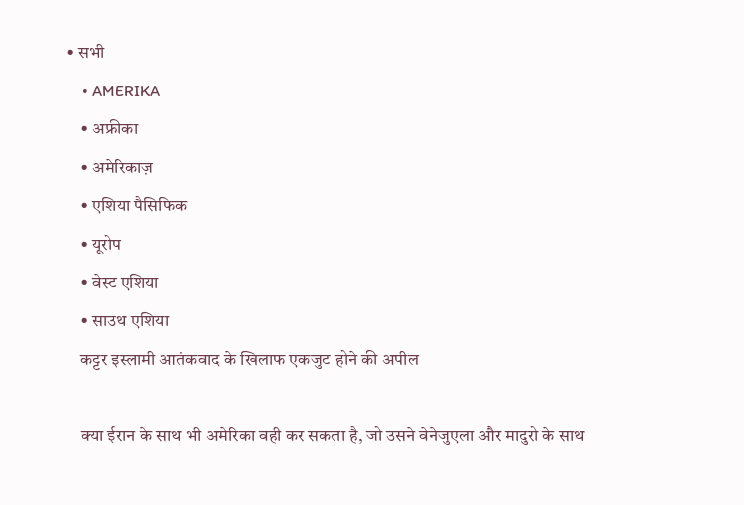• सभी
    • AMERIKA
    • अफ्रीका
    • अमेरिकाज़
    • एशिया पैसिफिक
    • यूरोप
    • वेस्ट एशिया
    • साउथ एशिया
    कट्टर इस्लामी आतंकवाद के खिलाफ एकजुट होने की अपील

    क्या ईरान के साथ भी अमेरिका वही कर सकता है, जो उसने वेनेजुएला और मादुरो के साथ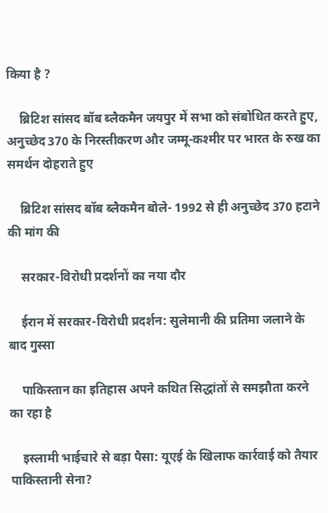किया है ?

    ब्रिटिश सांसद बॉब ब्लैकमैन जयपुर में सभा को संबोधित करते हुए, अनुच्छेद 370 के निरस्तीकरण और जम्मू-कश्मीर पर भारत के रुख का समर्थन दोहराते हुए

    ब्रिटिश सांसद बॉब ब्लैकमैन बोले- 1992 से ही अनुच्छेद 370 हटाने की मांग की

    सरकार-विरोधी प्रदर्शनों का नया दौर

    ईरान में सरकार-विरोधी प्रदर्शन: सुलेमानी की प्रतिमा जलाने के बाद गुस्सा

    पाकिस्तान का इतिहास अपने कथित सिद्धांतों से समझौता करने का रहा है

    इस्लामी भाईचारे से बड़ा पैसा: यूएई के खिलाफ कार्रवाई को तैयार पाकिस्तानी सेना?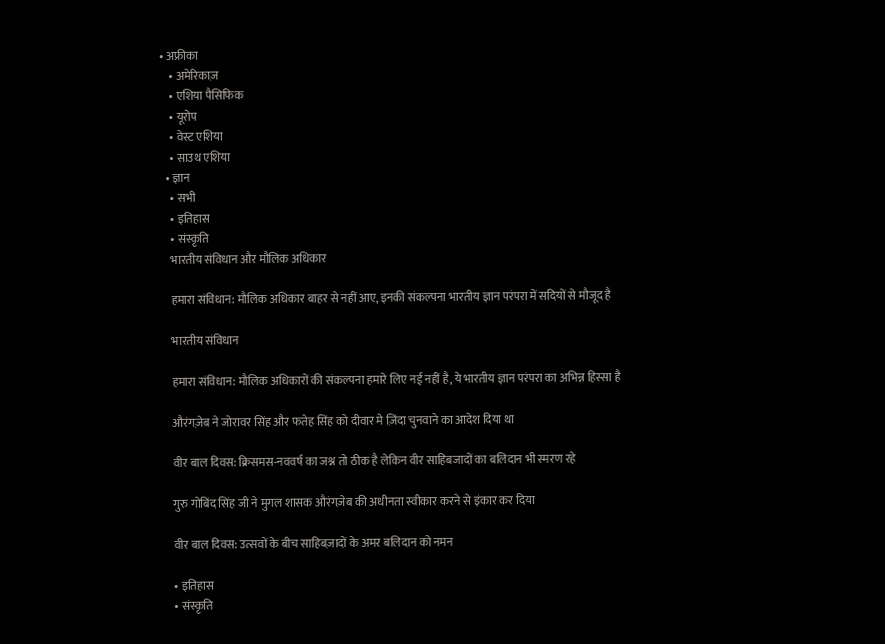• अफ्रीका
    • अमेरिकाज़
    • एशिया पैसिफिक
    • यूरोप
    • वेस्ट एशिया
    • साउथ एशिया
  • ज्ञान
    • सभी
    • इतिहास
    • संस्कृति
    भारतीय संविधान और मौलिक अधिकार

    हमारा संविधान: मौलिक अधिकार बाहर से नहीं आए, इनकी संकल्पना भारतीय ज्ञान परंपरा में सदियों से मौजूद है

    भारतीय संविधान

    हमारा संविधान: मौलिक अधिकारों की संकल्पना हमारे लिए नई नहीं है, ये भारतीय ज्ञान परंपरा का अभिन्न हिस्सा है

    औरंगज़ेब ने जोरावर सिंह और फतेह सिंह को दीवार मे ज़िंदा चुनवाने का आदेश दिया था

    वीर बाल दिवस: क्रिसमस-नववर्ष का जश्न तो ठीक है लेकिन वीर साहिबजादों का बलिदान भी स्मरण रहे

    गुरु गोबिंद सिंह जी ने मुगल शासक औरंगज़ेब की अधीनता स्वीकार करने से इंकार कर दिया

    वीर बाल दिवस: उत्सवों के बीच साहिबज़ादों के अमर बलिदान को नमन

    • इतिहास
    • संस्कृति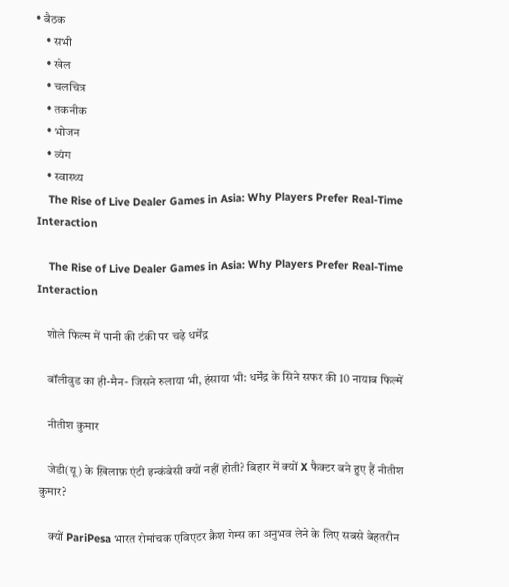• बैठक
    • सभी
    • खेल
    • चलचित्र
    • तकनीक
    • भोजन
    • व्यंग
    • स्वास्थ्य
    The Rise of Live Dealer Games in Asia: Why Players Prefer Real-Time Interaction

    The Rise of Live Dealer Games in Asia: Why Players Prefer Real-Time Interaction

    शोले फिल्म में पानी की टंकी पर चढ़े धर्मेंद्र

    बॉलीवुड का ही-मैन- जिसने रुलाया भी, हंसाया भी: धर्मेंद्र के सिने सफर की 10 नायाब फिल्में

    नीतीश कुमार

    जेडी(यू) के ख़िलाफ़ एंटी इन्कंबेसी क्यों नहीं होती? बिहार में क्यों X फैक्टर बने हुए हैं नीतीश कुमार?

    क्यों PariPesa भारत रोमांचक एविएटर क्रैश गेम्स का अनुभव लेने के लिए सबसे बेहतरीन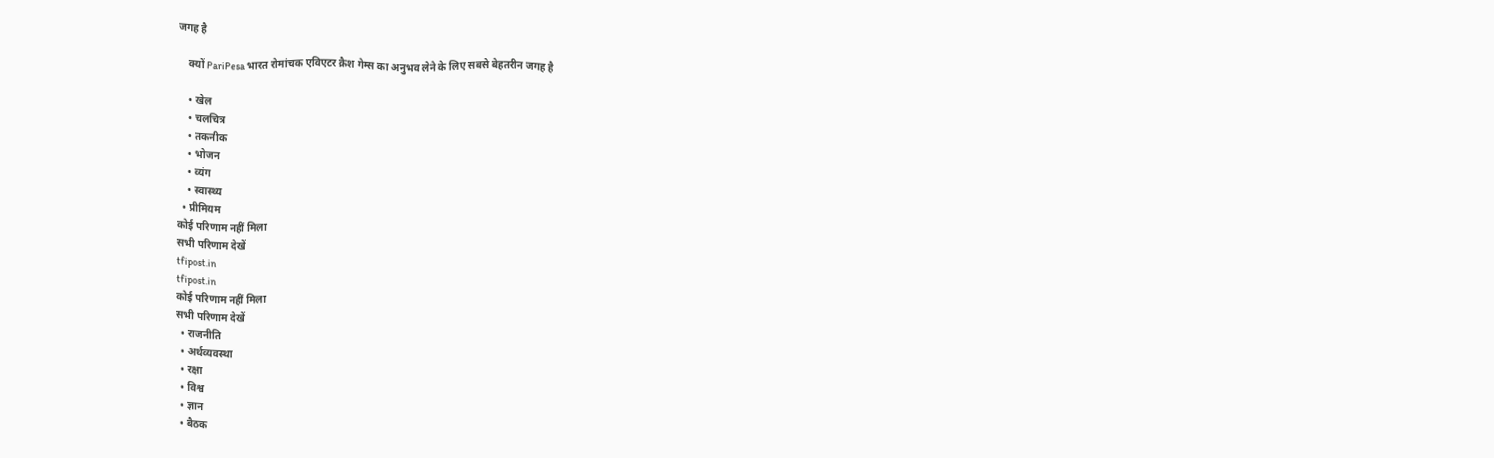जगह है

    क्यों PariPesa भारत रोमांचक एविएटर क्रैश गेम्स का अनुभव लेने के लिए सबसे बेहतरीन जगह है

    • खेल
    • चलचित्र
    • तकनीक
    • भोजन
    • व्यंग
    • स्वास्थ्य
  • प्रीमियम
कोई परिणाम नहीं मिला
सभी परिणाम देखें
tfipost.in
tfipost.in
कोई परिणाम नहीं मिला
सभी परिणाम देखें
  • राजनीति
  • अर्थव्यवस्था
  • रक्षा
  • विश्व
  • ज्ञान
  • बैठक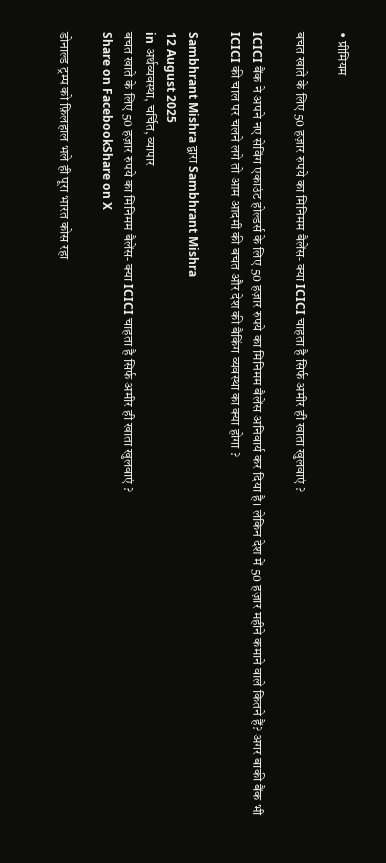• प्रीमियम

बचत खाते के लिए 50 हज़ार रुपये का मिनिमम बैलेंस- क्या ICICI चाहता है सिर्फ अमीर ही खाता खुलवाएं ?

ICICI बैंक ने अपने नए सेविंग एकाउंट होल्डर्स के लिए 50 हज़ार रुपये का मिनिमम बैलेंस अनिवार्य कर दिया है। लेकिन देश में 50 हज़ार महीने कमाने वाले कितने हैं? अगर बाकी बैंक भी ICICI की चाल पर चलने लगे तो आम आदमी की बचत और देश की बैकिंग व्यवस्था का क्या होगा ?

Sambhrant Mishra द्वारा Sambhrant Mishra
12 August 2025
in अर्थव्यवस्था, चर्चित, व्यापार
बचत खाते के लिए 50 हज़ार रुपये का मिनिमम बैलेंस- क्या ICICI चाहता है सिर्फ अमीर ही खाता खुलवाएं ?
Share on FacebookShare on X

डोनाल्ड ट्रम्प को फ़िलहाल भले ही पूरा भारत कोस रहा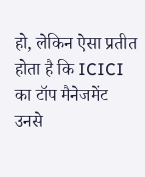हो, लेकिन ऐसा प्रतीत होता है कि ICICI का टॉप मैनेजमेंट उनसे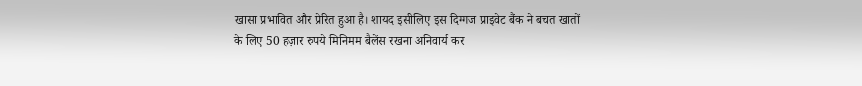खासा प्रभावित और प्रेरित हुआ है। शायद इसीलिए इस दिग्गज प्राइवेट बैंक ने बचत खातों के लिए 50 हज़ार रुपये मिनिमम बैलेंस रखना अनिवार्य कर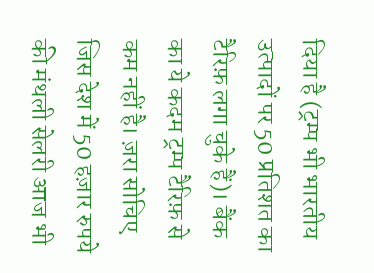दिया है (ट्रम्प भी भारतीय उत्पादों पर 50 प्रतिशत का टैरिफ़ लगा चुके हैं)। बैंक का ये कदम ट्रम्प टैरिफ़ से कम नहीं है। ज़रा सोचिए जिस देश में 50 हज़ार रुपये की मंथली सेलरी आज भी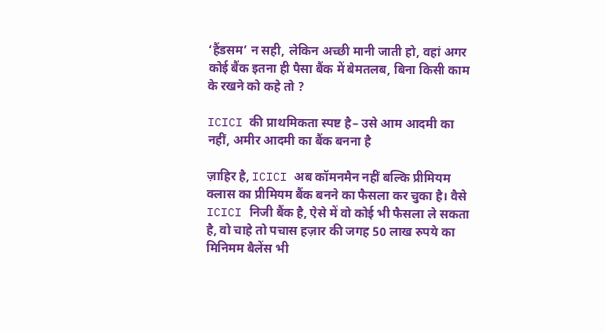‘हैंडसम’ न सही, लेकिन अच्छी मानी जाती हो, वहां अगर कोई बैंक इतना ही पैसा बैंक में बेमतलब, बिना किसी काम के रखने को कहे तो ?

ICICI की प्राथमिकता स्पष्ट है– उसे आम आदमी का नहीं, अमीर आदमी का बैंक बनना है

ज़ाहिर है, ICICI अब कॉमनमैन नहीं बल्कि प्रीमियम क्लास का प्रीमियम बैंक बनने का फैसला कर चुका है। वैसे ICICI निजी बैंक है, ऐसे में वो कोई भी फैसला ले सकता है, वो चाहे तो पचास हज़ार की जगह 50 लाख रुपये का मिनिमम बैलेंस भी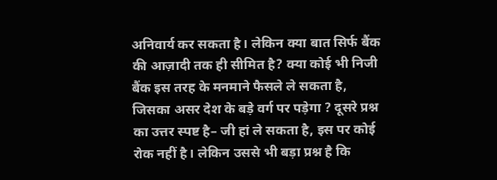अनिवार्य कर सकता है। लेकिन क्या बात सिर्फ बैंक की आज़ादी तक ही सीमित है? क्या कोई भी निजी बैंक इस तरह के मनमाने फैसले ले सकता है, जिसका असर देश के बड़े वर्ग पर पड़ेगा ? दूसरे प्रश्न का उत्तर स्पष्ट है– जी हां ले सकता है, इस पर कोई रोक नहीं है। लेकिन उससे भी बड़ा प्रश्न है कि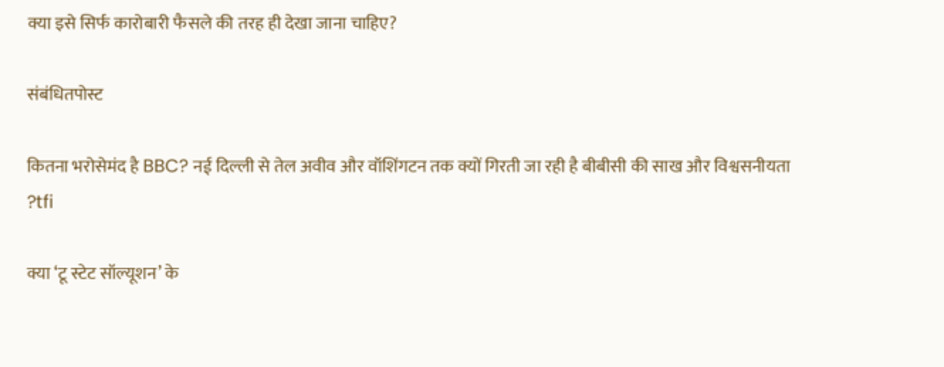क्या इसे सिर्फ कारोबारी फैसले की तरह ही देखा जाना चाहिए?

संबंधितपोस्ट

कितना भरोसेमंद है BBC? नई दिल्ली से तेल अवीव और वॉशिंगटन तक क्यों गिरती जा रही है बीबीसी की साख और विश्वसनीयता ?tfi

क्या ‘टू स्टेट सॉल्यूशन’ के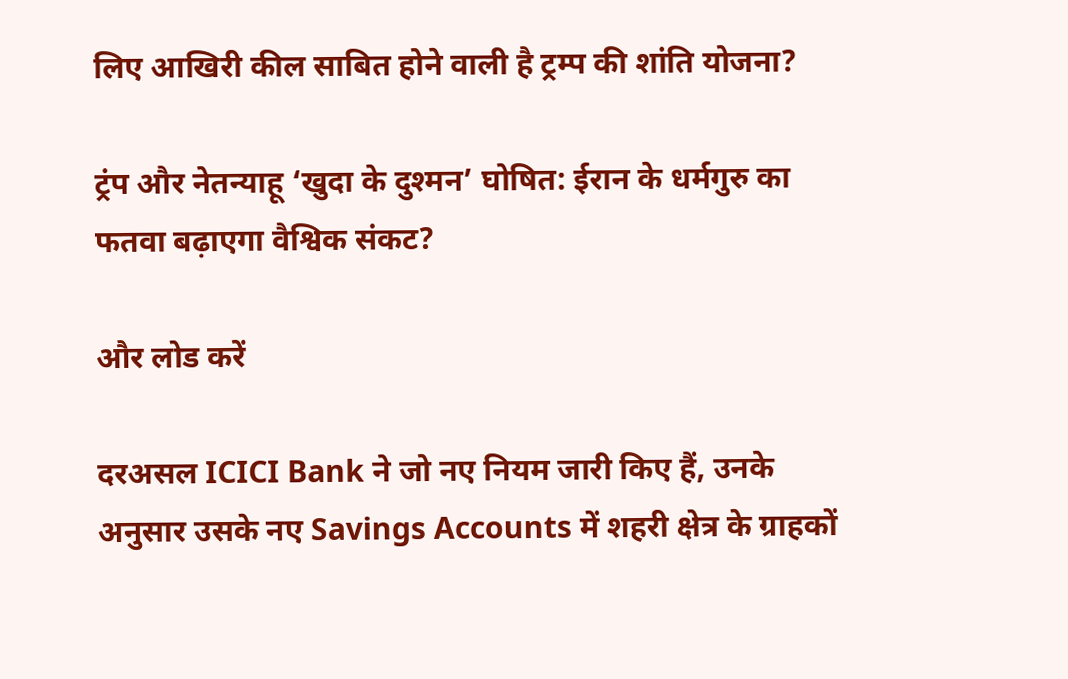लिए आखिरी कील साबित होने वाली है ट्रम्प की शांति योजना?

ट्रंप और नेतन्याहू ‘खुदा के दुश्मन’ घोषित: ईरान के धर्मगुरु का फतवा बढ़ाएगा वैश्विक संकट?

और लोड करें

दरअसल ICICI Bank ने जो नए नियम जारी किए हैं, उनके अनुसार उसके नए Savings Accounts में शहरी क्षेत्र के ग्राहकों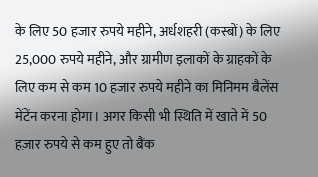के लिए 50 हजार रुपये महीने, अर्धशहरी (कस्बों) के लिए 25,000 रुपये महीने, और ग्रामीण इलाकों के ग्राहकों के लिए कम से कम 10 हजार रुपये महीने का मिनिमम बैलेंस मेंटेंन करना होगा। अगर किसी भी स्थिति में खाते में 50 हज़ार रुपये से कम हुए तो बैंक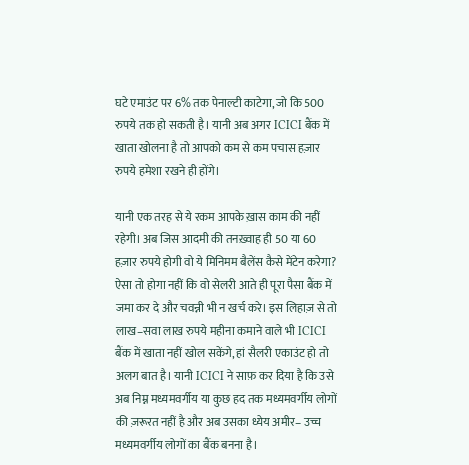घटे एमाउंट पर 6% तक पेनाल्टी काटेगा, जो कि 500 रुपये तक हो सकती है। यानी अब अगर ICICI बैंक में खाता खोलना है तो आपको कम से कम पचास हज़ार रुपये हमेशा रखने ही होंगे।

यानी एक तरह से ये रकम आपके ख़ास काम की नहीं रहेगी। अब जिस आदमी की तनख़्वाह ही 50 या 60 हज़ार रुपये होगी वो ये मिनिमम बैलेंस कैसे मेंटेन करेगा? ऐसा तो होगा नहीं कि वो सेलरी आते ही पूरा पैसा बैंक में जमा कर दे और चवन्नी भी न खर्च करे। इस लिहाज़ से तो लाख–सवा लाख रुपये महीना कमाने वाले भी ICICI बैंक में खाता नहीं खोल सकेंगे, हां सैलरी एकाउंट हो तो अलग बात है। यानी ICICI ने साफ़ कर दिया है कि उसे अब निम्न मध्यमवर्गीय या कुछ हद तक मध्यमवर्गीय लोगों की ज़रूरत नहीं है और अब उसका ध्येय अमीर– उच्च मध्यमवर्गीय लोगों का बैंक बनना है।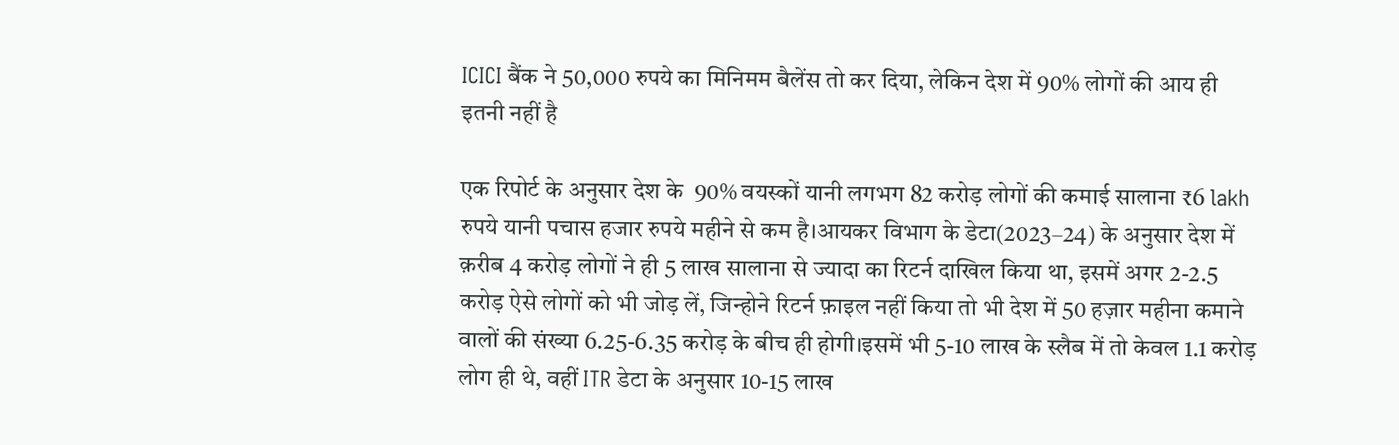ICICI बैंक ने 50,000 रुपये का मिनिमम बैलेंस तो कर दिया, लेकिन देश में 90% लोगों की आय ही इतनी नहीं है

एक रिपोर्ट के अनुसार देश के  90% वयस्कों यानी लगभग 82 करोड़ लोगों की कमाई सालाना ₹6 lakh रुपये यानी पचास हजार रुपये महीने से कम है।आयकर विभाग के डेटा(2023–24) के अनुसार देश में क़रीब 4 करोड़ लोगों ने ही 5 लाख सालाना से ज्यादा का रिटर्न दाखिल किया था, इसमें अगर 2-2.5 करोड़ ऐसे लोगों को भी जोड़ लें, जिन्होने रिटर्न फ़ाइल नहीं किया तो भी देश में 50 हज़ार महीना कमाने वालों की संख्या 6.25-6.35 करोड़ के बीच ही होगी।इसमें भी 5-10 लाख के स्लैब में तो केवल 1.1 करोड़ लोग ही थे, वहीं ITR डेटा के अनुसार 10-15 लाख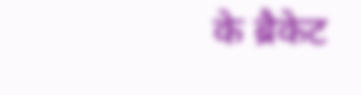के ब्रैकेट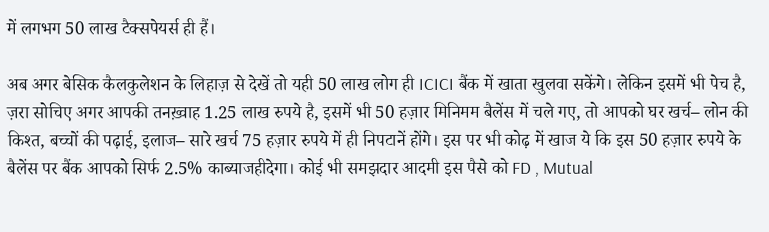में लगभग 50 लाख टैक्सपेयर्स ही हैं।

अब अगर बेसिक कैलकुलेशन के लिहाज़ से देखें तो यही 50 लाख लोग ही ICICI बैंक में खाता खुलवा सकेंगे। लेकिन इसमें भी पेच है,  ज़रा सोचिए अगर आपकी तनख़्वाह 1.25 लाख रुपये है, इसमें भी 50 हज़ार मिनिमम बैलेंस में चले गए, तो आपको घर खर्च– लोन की किश्त, बच्चों की पढ़ाई, इलाज– सारे खर्च 75 हज़ार रुपये में ही निपटानें होंगे। इस पर भी कोढ़ में खाज ये कि इस 50 हज़ार रुपये के बैलेंस पर बैंक आपको सिर्फ 2.5% काब्याजहीदेगा। कोई भी समझदार आदमी इस पैसे को FD , Mutual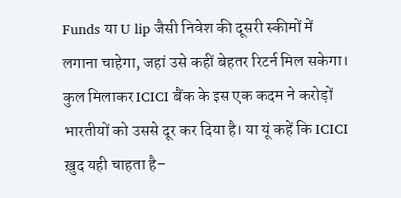Funds या U lip जैसी निवेश की दूसरी स्कीमों में लगाना चाहेगा, जहां उसे कहीं बेहतर रिटर्न मिल सकेगा। कुल मिलाकर ICICI बैंक के इस एक कदम ने करोड़ों भारतीयों को उससे दूर कर दिया है। या यूं कहें कि ICICI ख़ुद यही चाहता है–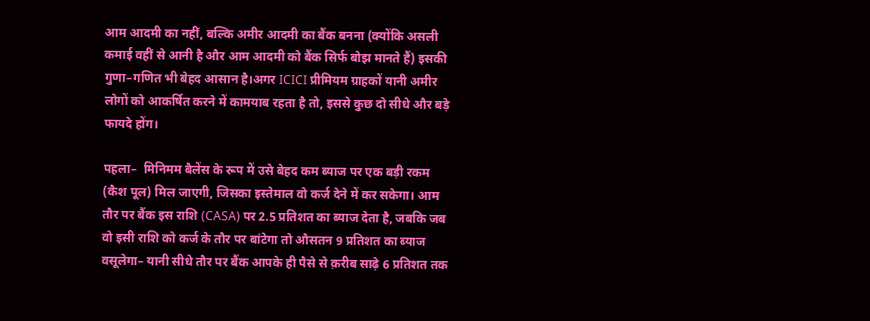आम आदमी का नहीं, बल्कि अमीर आदमी का बैंक बनना (क्योंकि असली कमाई वहीं से आनी है और आम आदमी को बैंक सिर्फ बोझ मानते हैं) इसकी गुणा–गणित भी बेहद आसान है।अगर ICICI प्रीमियम ग्राहकों यानी अमीर लोगों को आकर्षित करने में कामयाब रहता है तो, इससे कुछ दो सीधे और बड़े फायदे होंग।

पहला–  मिनिमम बैलेंस के रूप में उसे बेहद कम ब्याज पर एक बड़ी रकम (कैश पूल) मिल जाएगी, जिसका इस्तेमाल वो कर्ज देने में कर सकेगा। आम तौर पर बैंक इस राशि (CASA) पर 2.5 प्रतिशत का ब्याज देता है, जबकि जब वो इसी राशि को कर्ज के तौर पर बांटेगा तो औसतन 9 प्रतिशत का ब्याज वसूलेगा– यानी सीधे तौर पर बैंक आपके ही पैसे से क़रीब साढ़े 6 प्रतिशत तक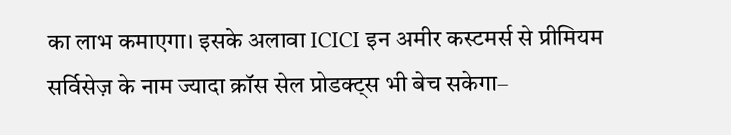का लाभ कमाएगा। इसके अलावा ICICI इन अमीर कस्टमर्स से प्रीमियम सर्विसेज़ के नाम ज्यादा क्रॉस सेल प्रोडक्ट्स भी बेच सकेगा–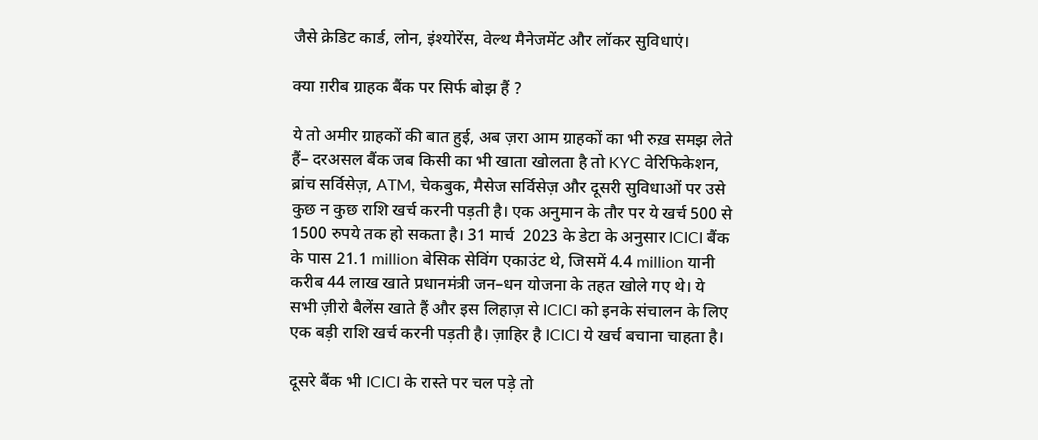जैसे क्रेडिट कार्ड, लोन, इंश्योरेंस, वेल्थ मैनेजमेंट और लॉकर सुविधाएं।

क्या ग़रीब ग्राहक बैंक पर सिर्फ बोझ हैं ?

ये तो अमीर ग्राहकों की बात हुई, अब ज़रा आम ग्राहकों का भी रुख़ समझ लेते हैं– दरअसल बैंक जब किसी का भी खाता खोलता है तो KYC वेरिफिकेशन, ब्रांच सर्विसेज़, ATM, चेकबुक, मैसेज सर्विसेज़ और दूसरी सुविधाओं पर उसे कुछ न कुछ राशि खर्च करनी पड़ती है। एक अनुमान के तौर पर ये खर्च 500 से 1500 रुपये तक हो सकता है। 31 मार्च  2023 के डेटा के अनुसार ICICI बैंक के पास 21.1 million बेसिक सेविंग एकाउंट थे, जिसमें 4.4 million यानी करीब 44 लाख खाते प्रधानमंत्री जन–धन योजना के तहत खोले गए थे। ये सभी ज़ीरो बैलेंस खाते हैं और इस लिहाज़ से ICICI को इनके संचालन के लिए एक बड़ी राशि खर्च करनी पड़ती है। ज़ाहिर है ICICI ये खर्च बचाना चाहता है।

दूसरे बैंक भी ICICI के रास्ते पर चल पड़े तो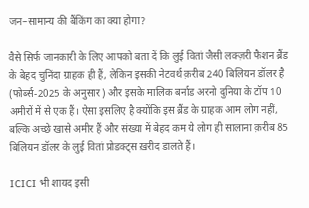जन–सामान्य की बैंकिंग का क्या होगा?

वैसे सिर्फ जानकारी के लिए आपको बता दें कि लुई वितां जैसी लक्ज़री फैशन ब्रैंड के बेहद चुनिंदा ग्राहक ही हैं, लेकिन इसकी नेटवर्थ क़रीब 240 बिलियन डॉलर है (फोर्ब्स-2025 के अनुसार) और इसके मालिक बर्नाड अरनो दुनिया के टॉप 10 अमीरों में से एक हैं। ऐसा इसलिए है क्योंकि इस ब्रैंड के ग्राहक आम लोग नहीं, बल्कि अच्छे खासे अमीर हैं और संख्या में बेहद कम ये लोग ही सालाना क़रीब 85 बिलियन डॉलर के लुई वितां प्रोडक्ट्स ख़रीद डालते हैं।

ICICI भी शायद इसी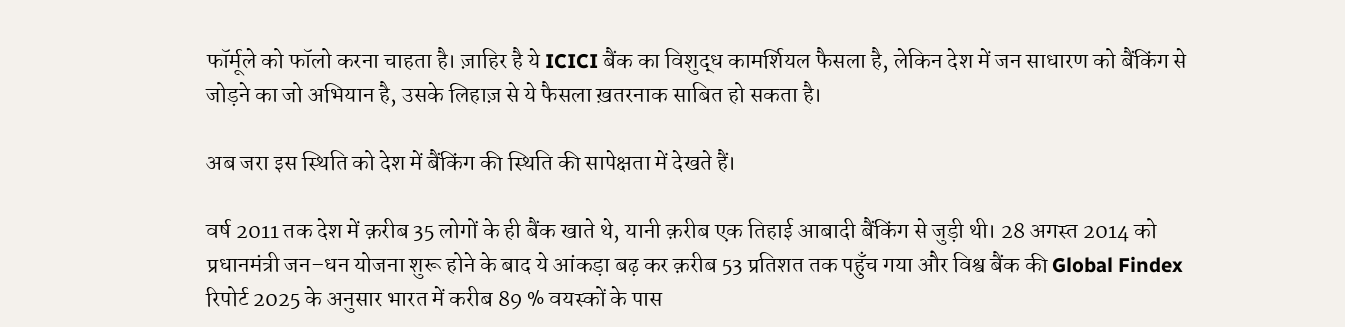फॉर्मूले को फॉलो करना चाहता है। ज़ाहिर है ये ICICI बैंक का विशुद्ध कामर्शियल फैसला है, लेकिन देश में जन साधारण को बैंकिंग से जोड़ने का जो अभियान है, उसके लिहाज़ से ये फैसला ख़तरनाक साबित हो सकता है।

अब जरा इस स्थिति को देश में बैंकिंग की स्थिति की सापेक्षता में देखते हैं।

वर्ष 2011 तक देश में क़रीब 35 लोगों के ही बैंक खाते थे, यानी क़रीब एक तिहाई आबादी बैंकिंग से जुड़ी थी। 28 अगस्त 2014 को प्रधानमंत्री जन–धन योजना शुरू होने के बाद ये आंकड़ा बढ़ कर क़रीब 53 प्रतिशत तक पहुँच गया और विश्व बैंक की Global Findex रिपोर्ट 2025 के अनुसार भारत में करीब 89 % वयस्कों के पास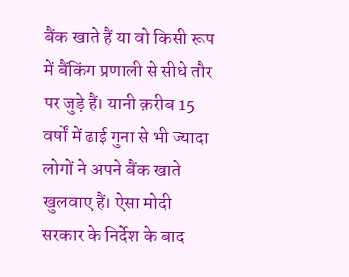बैंक खाते हैं या वो किसी रूप में बैंकिंग प्रणाली से सीधे तौर पर जुड़े हैं। यानी क़रीब 15 वर्षों में ढाई गुना से भी ज्यादा लोगों ने अपने बैंक खाते खुलवाए हैं। ऐसा मोदी सरकार के निर्देश के बाद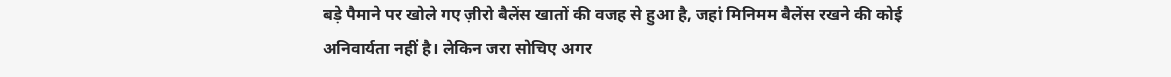बड़े पैमाने पर खोले गए ज़ीरो बैलेंस खातों की वजह से हुआ है, जहां मिनिमम बैलेंस रखने की कोई अनिवार्यता नहीं है। लेकिन जरा सोचिए अगर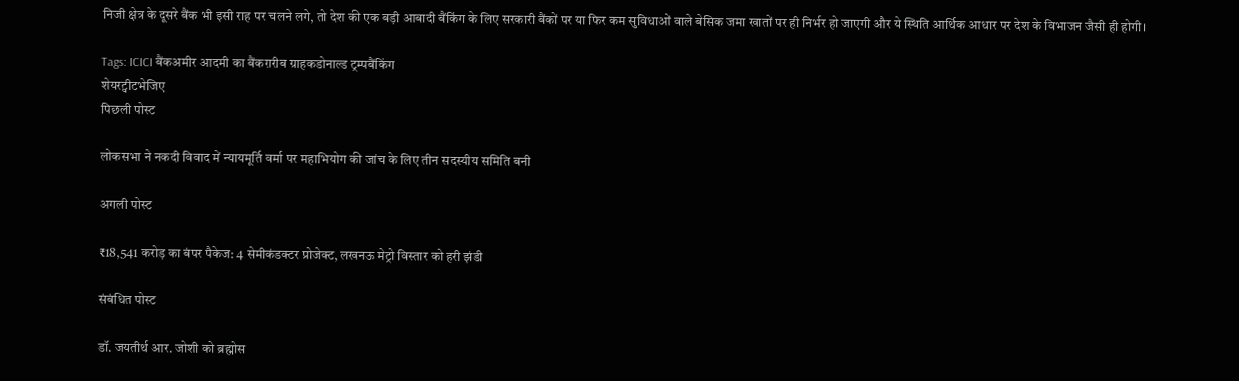निजी क्षेत्र के दूसरे बैंक भी इसी राह पर चलने लगे, तो देश की एक बड़ी आबादी बैंकिंग के लिए सरकारी बैंकों पर या फिर कम सुविधाओं वाले बेसिक जमा खातों पर ही निर्भर हो जाएगी और ये स्थिति आर्थिक आधार पर देश के विभाजन जैसी ही होगी।

Tags: ICICI बैंकअमीर आदमी का बैंकग़रीब ग्राहकडोनाल्ड ट्रम्पबैंकिंग
शेयरट्वीटभेजिए
पिछली पोस्ट

लोकसभा ने नकदी विवाद में न्यायमूर्ति वर्मा पर महाभियोग की जांच के लिए तीन सदस्यीय समिति बनी

अगली पोस्ट

₹18,541 करोड़ का बंपर पैकेज: 4 सेमीकंडक्टर प्रोजेक्ट, लखनऊ मेट्रो विस्तार को हरी झंडी

संबंधित पोस्ट

डॉ. जयतीर्थ आर. जोशी को ब्रह्मोस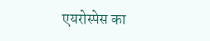एयरोस्पेस का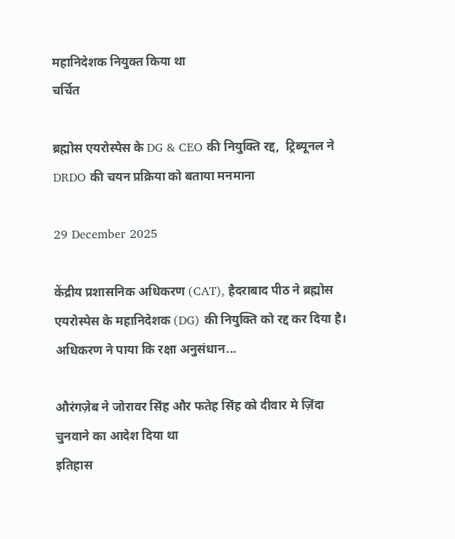महानिदेशक नियुक्त किया था
चर्चित

ब्रह्मोस एयरोस्पेस के DG & CEO की नियुक्ति रद्द,  ट्रिब्यूनल ने DRDO की चयन प्रक्रिया को बताया मनमाना

29 December 2025

केंद्रीय प्रशासनिक अधिकरण (CAT), हैदराबाद पीठ ने ब्रह्मोस एयरोस्पेस के महानिदेशक (DG) की नियुक्ति को रद्द कर दिया है। अधिकरण ने पाया कि रक्षा अनुसंधान...

औरंगज़ेब ने जोरावर सिंह और फतेह सिंह को दीवार मे ज़िंदा चुनवाने का आदेश दिया था
इतिहास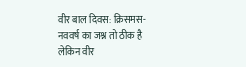वीर बाल दिवस: क्रिसमस-नववर्ष का जश्न तो ठीक है लेकिन वीर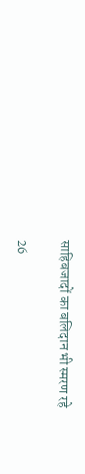साहिबजादों का बलिदान भी स्मरण रहे

26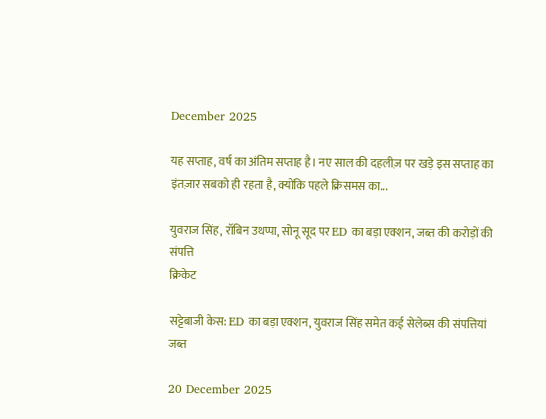December 2025

यह सप्ताह, वर्ष का अंतिम सप्ताह है। नए साल की दहलीज़ पर खड़े इस सप्ताह का इंतज़ार सबको ही रहता है, क्योंकि पहले क्रिसमस का...

युवराज सिंह, रॉबिन उथप्पा, सोनू सूद पर ED का बड़ा एक्शन, जब्त की करोड़ों की संपत्ति
क्रिकेट

सट्टेबाजी केस: ED का बड़ा एक्शन, युवराज सिंह समेत कई सेलेब्स की संपत्तियां जब्त

20 December 2025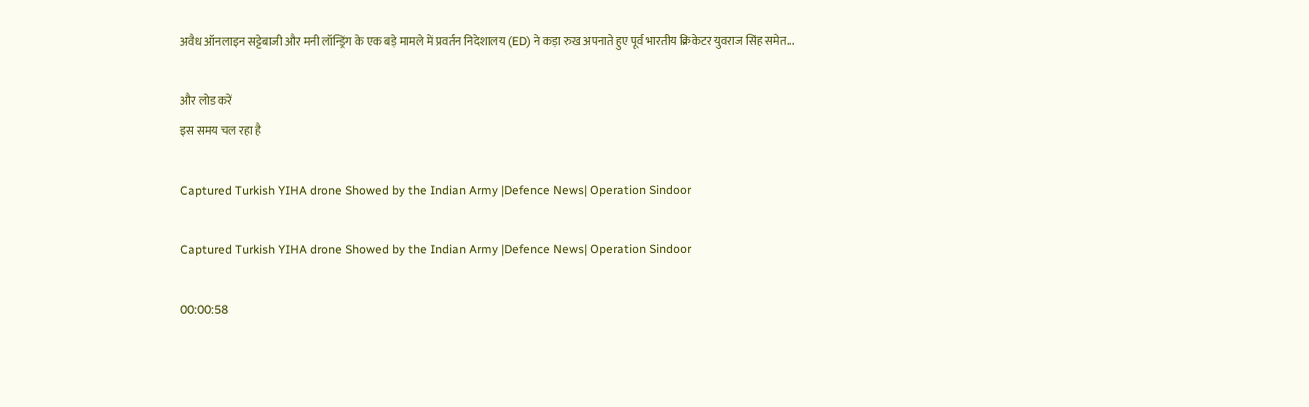अवैध ऑनलाइन सट्टेबाजी और मनी लॉन्ड्रिंग के एक बड़े मामले में प्रवर्तन निदेशालय (ED) ने कड़ा रुख अपनाते हुए पूर्व भारतीय क्रिकेटर युवराज सिंह समेत...

और लोड करें
इस समय चल रहा है

Captured Turkish YIHA drone Showed by the Indian Army |Defence News| Operation Sindoor

Captured Turkish YIHA drone Showed by the Indian Army |Defence News| Operation Sindoor

00:00:58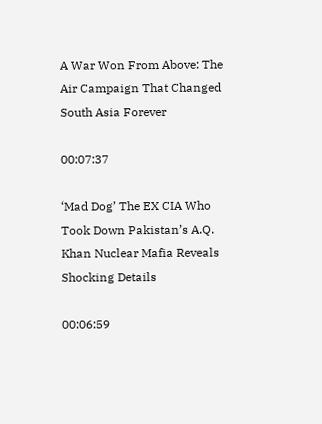A War Won From Above: The Air Campaign That Changed South Asia Forever

00:07:37

‘Mad Dog’ The EX CIA Who Took Down Pakistan’s A.Q. Khan Nuclear Mafia Reveals Shocking Details

00:06:59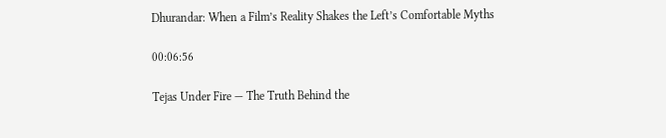Dhurandar: When a Film’s Reality Shakes the Left’s Comfortable Myths

00:06:56

Tejas Under Fire — The Truth Behind the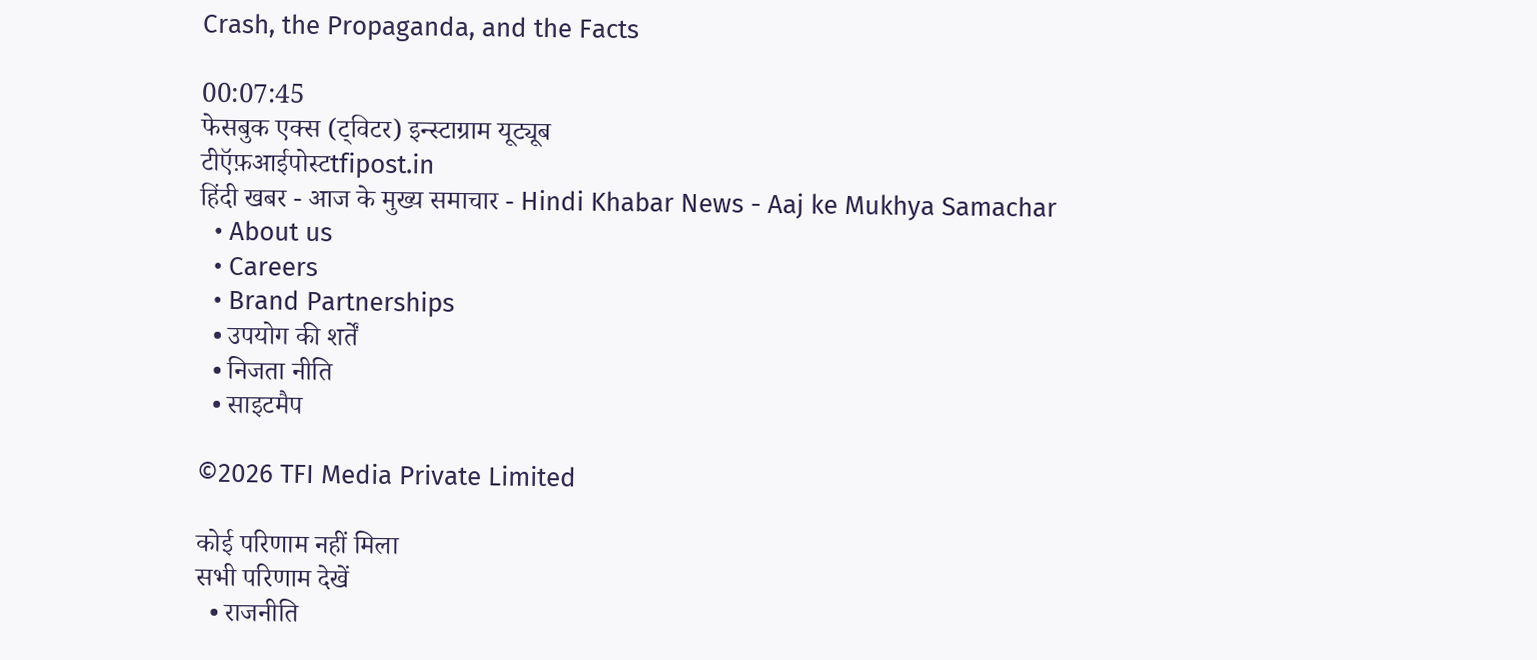Crash, the Propaganda, and the Facts

00:07:45
फेसबुक एक्स (ट्विटर) इन्स्टाग्राम यूट्यूब
टीऍफ़आईपोस्टtfipost.in
हिंदी खबर - आज के मुख्य समाचार - Hindi Khabar News - Aaj ke Mukhya Samachar
  • About us
  • Careers
  • Brand Partnerships
  • उपयोग की शर्तें
  • निजता नीति
  • साइटमैप

©2026 TFI Media Private Limited

कोई परिणाम नहीं मिला
सभी परिणाम देखें
  • राजनीति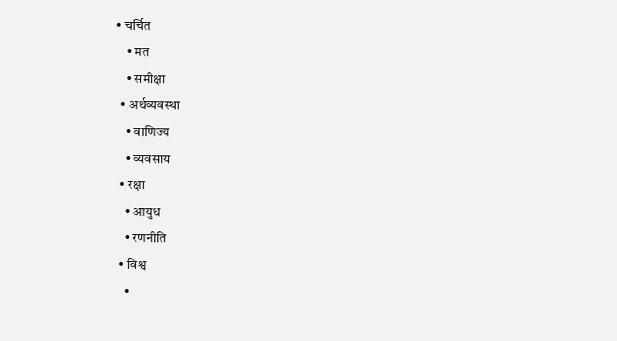• चर्चित
    • मत
    • समीक्षा
  • अर्थव्यवस्था
    • वाणिज्य
    • व्यवसाय
  • रक्षा
    • आयुध
    • रणनीति
  • विश्व
    •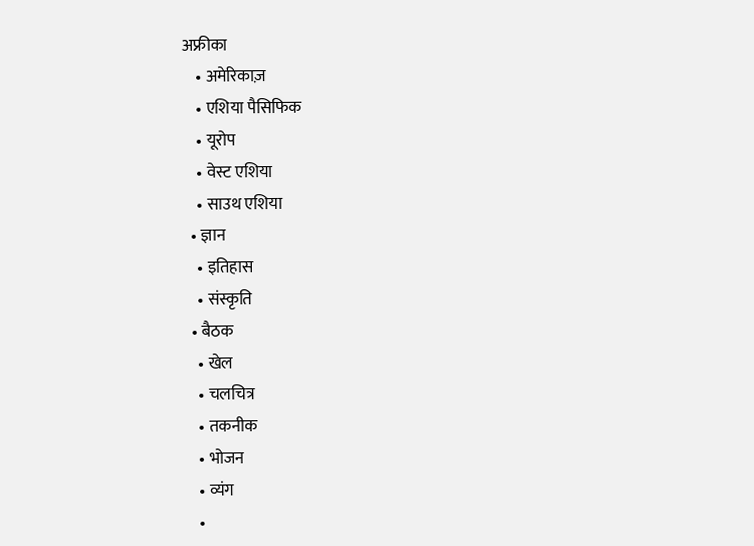अफ्रीका
    • अमेरिकाज़
    • एशिया पैसिफिक
    • यूरोप
    • वेस्ट एशिया
    • साउथ एशिया
  • ज्ञान
    • इतिहास
    • संस्कृति
  • बैठक
    • खेल
    • चलचित्र
    • तकनीक
    • भोजन
    • व्यंग
    •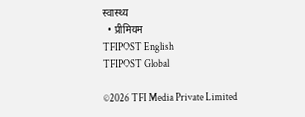स्वास्थ्य
  • प्रीमियम
TFIPOST English
TFIPOST Global

©2026 TFI Media Private Limited